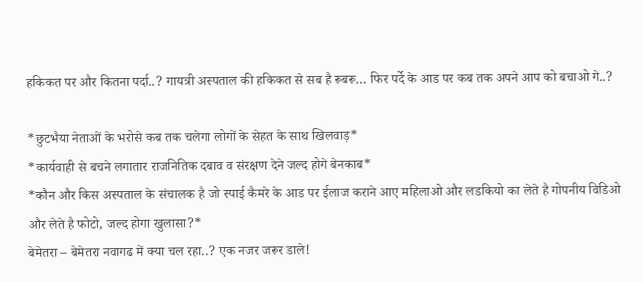हकिकत पर और कितना पर्दा..? गायत्री अस्पताल की हकिकत से सब है रूबरू… फिर पर्दे के आड पर कब तक अपने आप को बचाओ गे..?

*छुटभैया नेताओं के भरोसे कब तक चलेगा लोगों के सेहत के साथ खिलवाड़*
*कार्यवाही से बचने लगातार राजनितिक दबाव व संरक्षण देने जल्द होगे बेनकाब*
*कौन और किस अस्पताल के संचालक है जो स्पाई कैमरे के आड पर ईलाज कराने आए महिलाओ और लडकियो का लेते है गोपनीय विडिओ और लेते है फोटो, जल्द होगा खुलासा?*
बेमेतरा – बेमेतरा नवागढ में क्या चल रहा..? एक नजर जरूर डाले!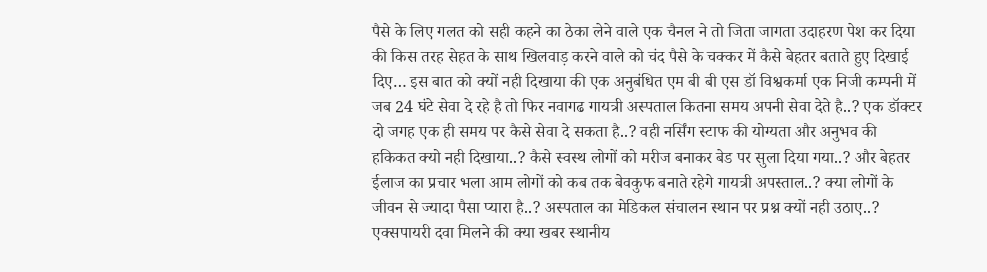पैसे के लिए गलत को सही कहने का ठेका लेने वाले एक चैनल ने तो जिता जागता उदाहरण पेश कर दिया की किस तरह सेहत के साथ खिलवाड़ करने वाले को चंद पैसे के चक्कर में कैसे बेहतर बताते हुए दिखाई दिए… इस बात को क्यों नही दिखाया की एक अनुबंधित एम बी बी एस डॉ विश्वकर्मा एक निजी कम्पनी में जब 24 घंटे सेवा दे रहे है तो फिर नवागढ गायत्री अस्पताल कितना समय अपनी सेवा देते है..? एक डॉक्टर दो जगह एक ही समय पर कैसे सेवा दे सकता है..? वही नर्सिंग स्टाफ की योग्यता और अनुभव की हकिकत क्यो नही दिखाया..? कैसे स्वस्थ लोगों को मरीज बनाकर बेड पर सुला दिया गया..? और बेहतर ईलाज का प्रचार भला आम लोगों को कब तक बेवकुफ बनाते रहेगे गायत्री अपस्ताल..? क्या लोगों के जीवन से ज्यादा पैसा प्यारा है..? अस्पताल का मेडिकल संचालन स्थान पर प्रश्न क्यों नही उठाए..? एक्सपायरी दवा मिलने की क्या खबर स्थानीय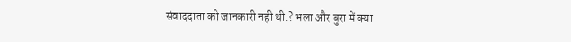संवाददाता को जानकारी नही थी.? भला और बुरा में क्या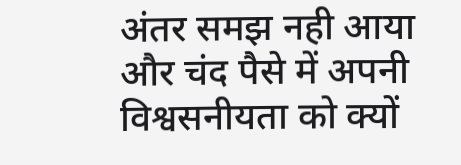अंतर समझ नही आया और चंद पैसे में अपनी विश्वसनीयता को क्यों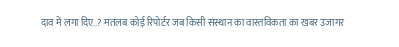दाव में लगा दिए..? मतलब कोई रिपोर्टर जब किसी संस्थान का वास्तविकता का खबर उजागर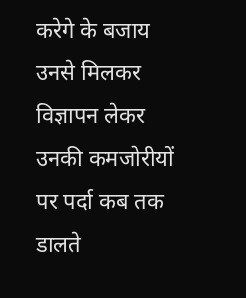करेगे के बजाय उनसे मिलकर विज्ञापन लेकर उनकी कमजोरीयों पर पर्दा कब तक डालते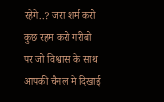रहेगे..? जरा शर्म करो कुछ रहम करो गरीबो पर जो विश्वास के साथ आपकी चैनल मे दिखाई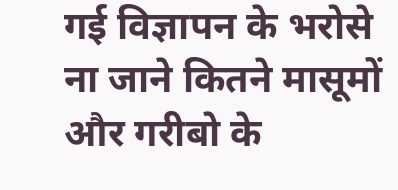गई विज्ञापन के भरोसे ना जाने कितने मासूमों और गरीबो के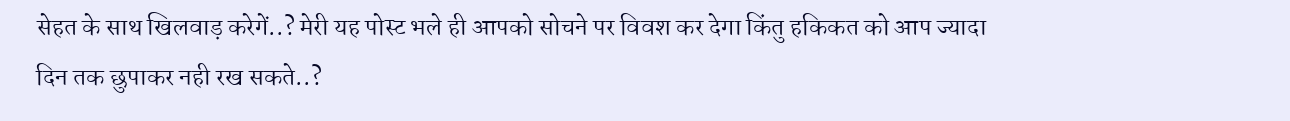सेहत के साथ खिलवाड़ करेगें..? मेरी यह पोस्ट भले ही आपको सोचने पर विवश कर देगा किंतु हकिकत को आप ज्यादा दिन तक छुपाकर नही रख सकते..?